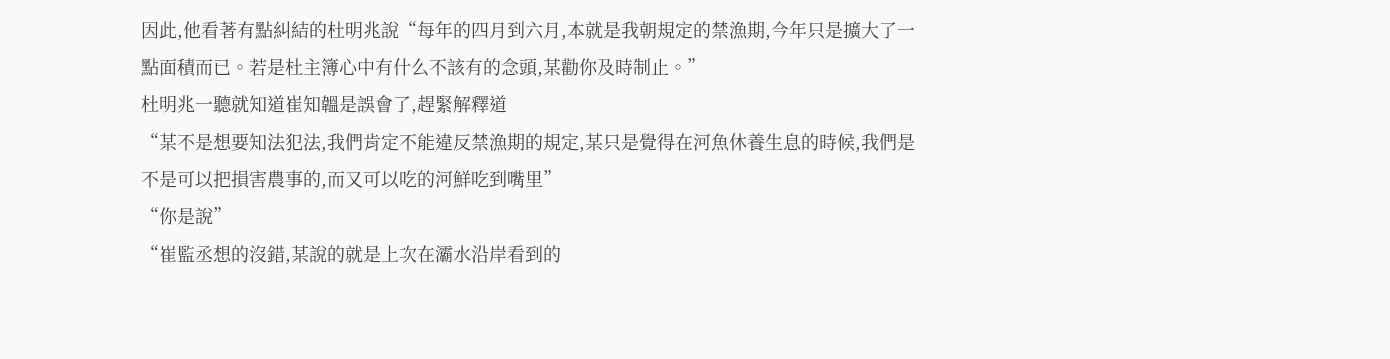因此,他看著有點糾結的杜明兆說“每年的四月到六月,本就是我朝規定的禁漁期,今年只是擴大了一點面積而已。若是杜主簿心中有什么不該有的念頭,某勸你及時制止。”
杜明兆一聽就知道崔知韞是誤會了,趕緊解釋道
“某不是想要知法犯法,我們肯定不能違反禁漁期的規定,某只是覺得在河魚休養生息的時候,我們是不是可以把損害農事的,而又可以吃的河鮮吃到嘴里”
“你是說”
“崔監丞想的沒錯,某說的就是上次在灞水沿岸看到的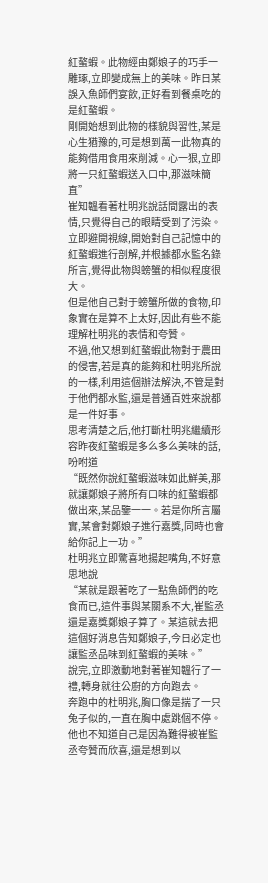紅螯蝦。此物經由鄭娘子的巧手一雕琢,立即變成無上的美味。昨日某誤入魚師們宴飲,正好看到餐桌吃的是紅螯蝦。
剛開始想到此物的樣貌與習性,某是心生猶豫的,可是想到萬一此物真的能夠借用食用來削減。心一狠,立即將一只紅螯蝦送入口中,那滋味簡直”
崔知韞看著杜明兆說話間露出的表情,只覺得自己的眼睛受到了污染。
立即避開視線,開始對自己記憶中的紅螯蝦進行剖解,并根據都水監名錄所言,覺得此物與螃蟹的相似程度很大。
但是他自己對于螃蟹所做的食物,印象實在是算不上太好,因此有些不能理解杜明兆的表情和夸贊。
不過,他又想到紅螯蝦此物對于農田的侵害,若是真的能夠和杜明兆所說的一樣,利用這個辦法解決,不管是對于他們都水監,還是普通百姓來說都是一件好事。
思考清楚之后,他打斷杜明兆繼續形容昨夜紅螯蝦是多么多么美味的話,吩咐道
“既然你說紅螯蝦滋味如此鮮美,那就讓鄭娘子將所有口味的紅螯蝦都做出來,某品鑒一一。若是你所言屬實,某會對鄭娘子進行嘉獎,同時也會給你記上一功。”
杜明兆立即驚喜地揚起嘴角,不好意思地說
“某就是跟著吃了一點魚師們的吃食而已,這件事與某關系不大,崔監丞還是嘉獎鄭娘子算了。某這就去把這個好消息告知鄭娘子,今日必定也讓監丞品味到紅螯蝦的美味。”
說完,立即激動地對著崔知韞行了一禮,轉身就往公廚的方向跑去。
奔跑中的杜明兆,胸口像是揣了一只兔子似的,一直在胸中處跳個不停。
他也不知道自己是因為難得被崔監丞夸贊而欣喜,還是想到以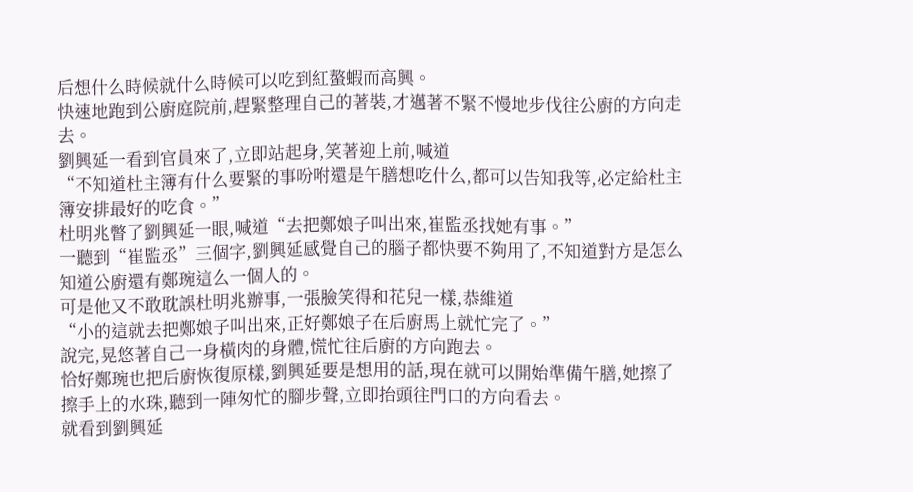后想什么時候就什么時候可以吃到紅螯蝦而高興。
快速地跑到公廚庭院前,趕緊整理自己的著裝,才邁著不緊不慢地步伐往公廚的方向走去。
劉興延一看到官員來了,立即站起身,笑著迎上前,喊道
“不知道杜主簿有什么要緊的事吩咐還是午膳想吃什么,都可以告知我等,必定給杜主簿安排最好的吃食。”
杜明兆瞥了劉興延一眼,喊道“去把鄭娘子叫出來,崔監丞找她有事。”
一聽到“崔監丞”三個字,劉興延感覺自己的腦子都快要不夠用了,不知道對方是怎么知道公廚還有鄭琬這么一個人的。
可是他又不敢耽誤杜明兆辦事,一張臉笑得和花兒一樣,恭維道
“小的這就去把鄭娘子叫出來,正好鄭娘子在后廚馬上就忙完了。”
說完,晃悠著自己一身橫肉的身體,慌忙往后廚的方向跑去。
恰好鄭琬也把后廚恢復原樣,劉興延要是想用的話,現在就可以開始準備午膳,她擦了擦手上的水珠,聽到一陣匆忙的腳步聲,立即抬頭往門口的方向看去。
就看到劉興延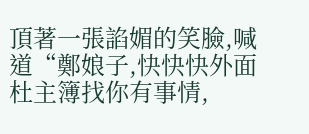頂著一張諂媚的笑臉,喊道“鄭娘子,快快快外面杜主簿找你有事情,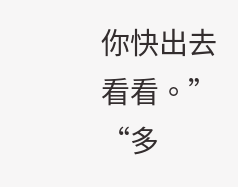你快出去看看。”
“多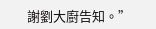謝劉大廚告知。”